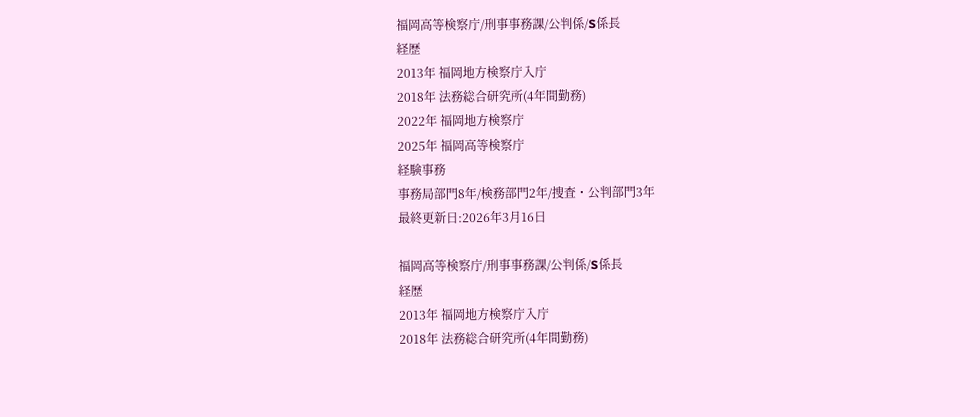福岡高等検察庁/刑事事務課/公判係/S係長
経歴
2013年 福岡地方検察庁入庁
2018年 法務総合研究所(4年間勤務)
2022年 福岡地方検察庁
2025年 福岡高等検察庁
経験事務
事務局部門8年/検務部門2年/捜査・公判部門3年
最終更新日:2026年3月16日

福岡高等検察庁/刑事事務課/公判係/S係長
経歴
2013年 福岡地方検察庁入庁
2018年 法務総合研究所(4年間勤務)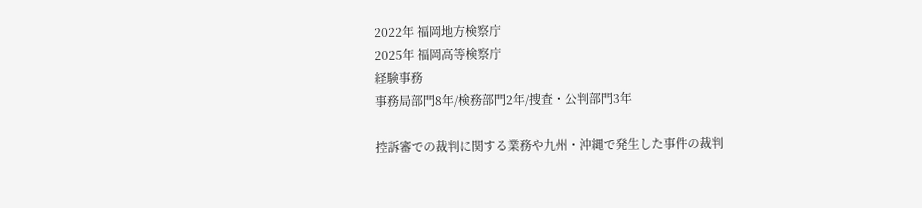2022年 福岡地方検察庁
2025年 福岡高等検察庁
経験事務
事務局部門8年/検務部門2年/捜査・公判部門3年

控訴審での裁判に関する業務や九州・沖縄で発生した事件の裁判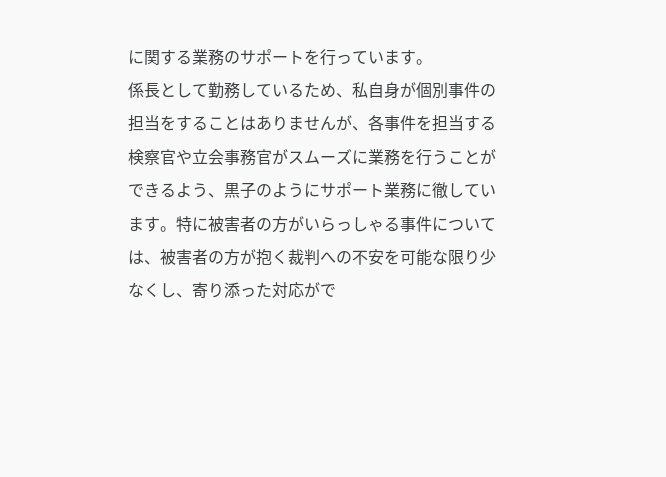に関する業務のサポートを行っています。
係長として勤務しているため、私自身が個別事件の担当をすることはありませんが、各事件を担当する検察官や立会事務官がスムーズに業務を行うことができるよう、黒子のようにサポート業務に徹しています。特に被害者の方がいらっしゃる事件については、被害者の方が抱く裁判への不安を可能な限り少なくし、寄り添った対応がで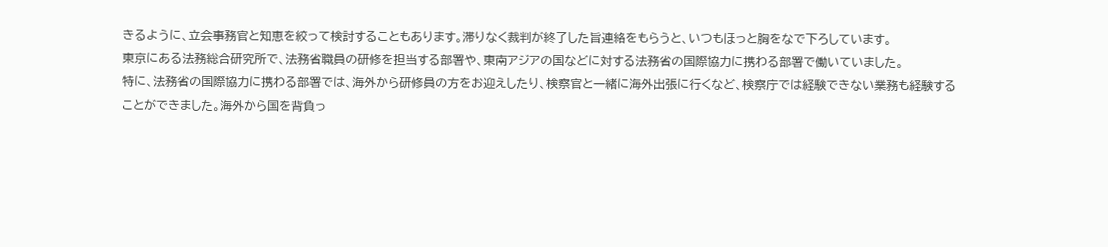きるように、立会事務官と知恵を絞って検討することもあります。滞りなく裁判が終了した旨連絡をもらうと、いつもほっと胸をなで下ろしています。
東京にある法務総合研究所で、法務省職員の研修を担当する部署や、東南アジアの国などに対する法務省の国際協力に携わる部署で働いていました。
特に、法務省の国際協力に携わる部署では、海外から研修員の方をお迎えしたり、検察官と一緒に海外出張に行くなど、検察庁では経験できない業務も経験することができました。海外から国を背負っ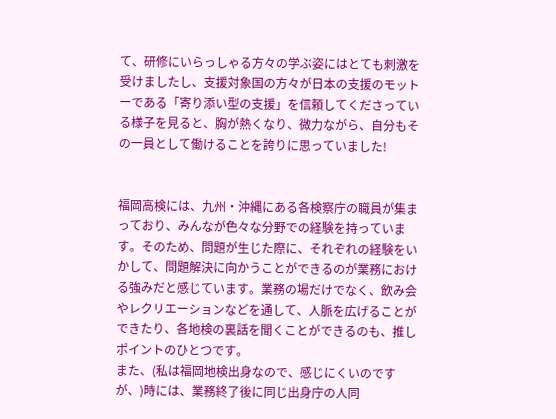て、研修にいらっしゃる方々の学ぶ姿にはとても刺激を受けましたし、支援対象国の方々が日本の支援のモットーである「寄り添い型の支援」を信頼してくださっている様子を見ると、胸が熱くなり、微力ながら、自分もその一員として働けることを誇りに思っていました!


福岡高検には、九州・沖縄にある各検察庁の職員が集まっており、みんなが色々な分野での経験を持っています。そのため、問題が生じた際に、それぞれの経験をいかして、問題解決に向かうことができるのが業務における強みだと感じています。業務の場だけでなく、飲み会やレクリエーションなどを通して、人脈を広げることができたり、各地検の裏話を聞くことができるのも、推しポイントのひとつです。
また、(私は福岡地検出身なので、感じにくいのですが、)時には、業務終了後に同じ出身庁の人同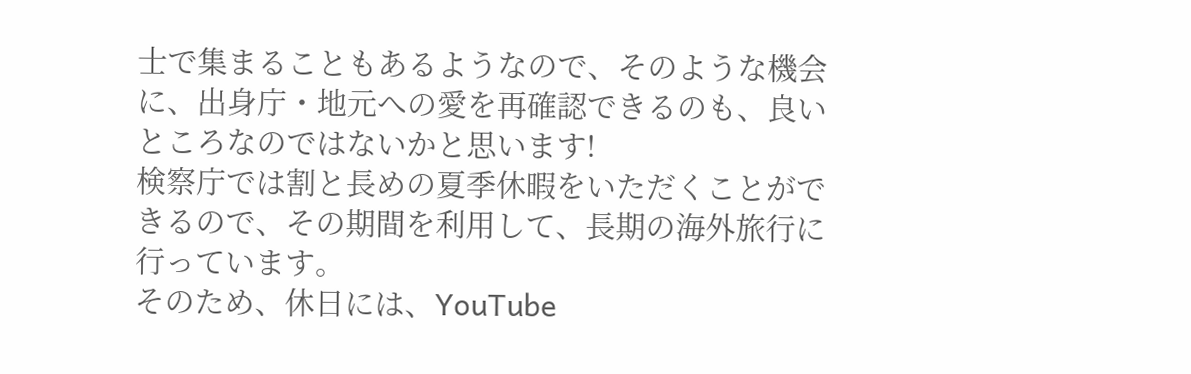士で集まることもあるようなので、そのような機会に、出身庁・地元への愛を再確認できるのも、良いところなのではないかと思います!
検察庁では割と長めの夏季休暇をいただくことができるので、その期間を利用して、長期の海外旅行に行っています。
そのため、休日には、YouTube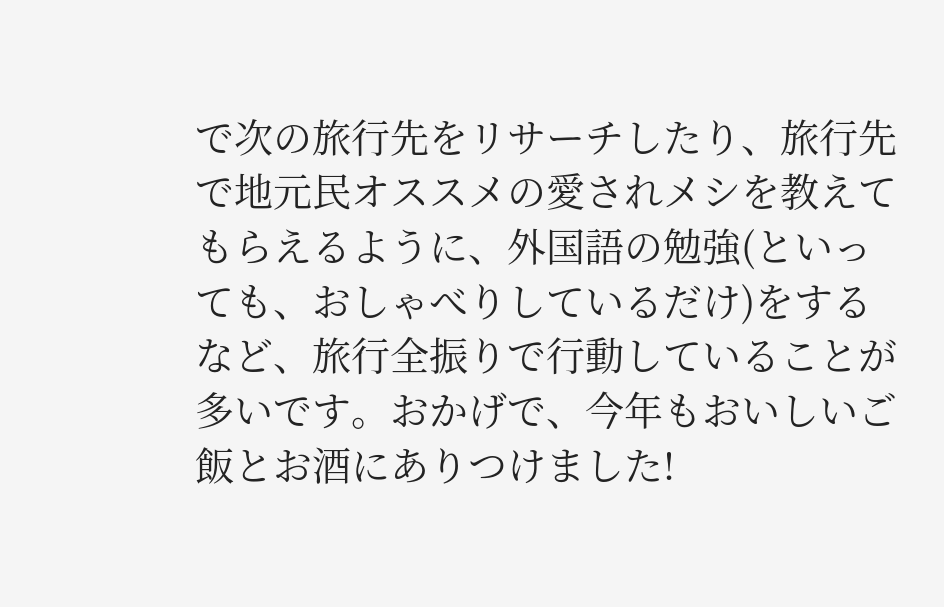で次の旅行先をリサーチしたり、旅行先で地元民オススメの愛されメシを教えてもらえるように、外国語の勉強(といっても、おしゃべりしているだけ)をするなど、旅行全振りで行動していることが多いです。おかげで、今年もおいしいご飯とお酒にありつけました!